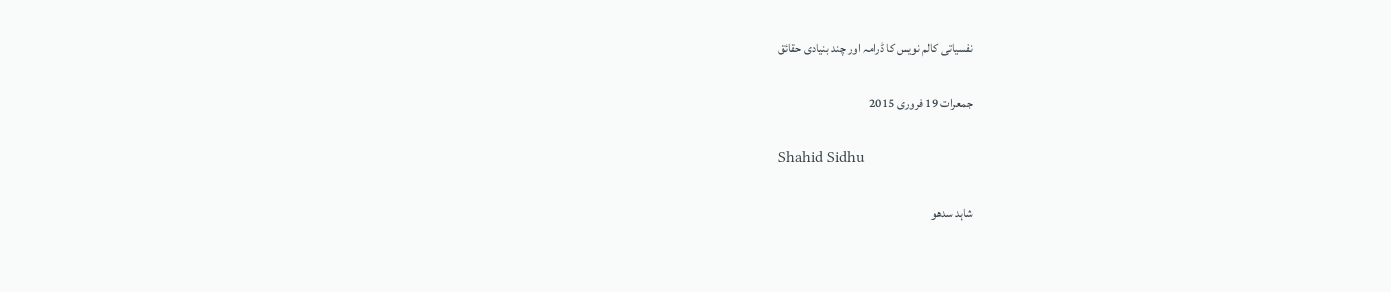نفسیاتی کالم نویس کا ڈرامہ اور چند بنیادی حقائق

جمعرات 19 فروری 2015

Shahid Sidhu

شاہد سدھو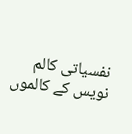نفسیاتی کالم نویس کے کالموں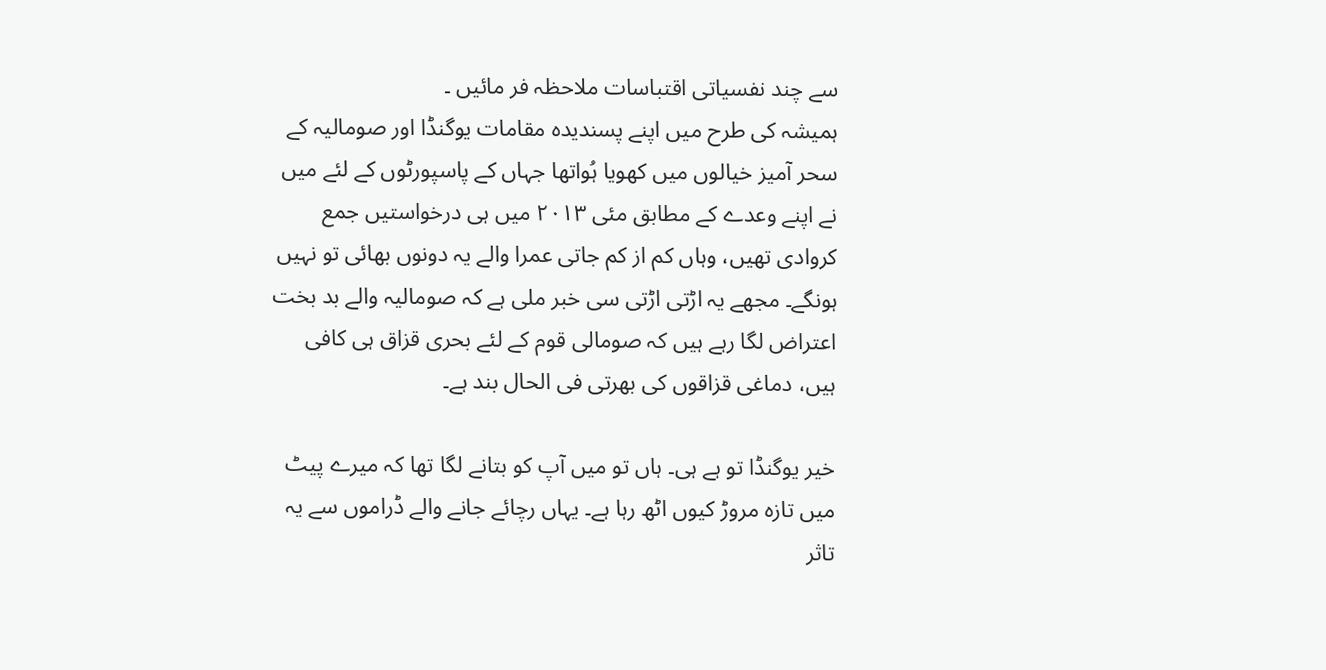سے چند نفسیاتی اقتباسات ملاحظہ فر مائیں ۔
ہمیشہ کی طرح میں اپنے پسندیدہ مقامات یوگنڈا اور صومالیہ کے سحر آمیز خیالوں میں کھویا ہُواتھا جہاں کے پاسپورٹوں کے لئے میں نے اپنے وعدے کے مطابق مئی ۲۰۱۳ میں ہی درخواستیں جمع کروادی تھیں، وہاں کم از کم جاتی عمرا والے یہ دونوں بھائی تو نہیں ہونگے۔ مجھے یہ اڑتی اڑتی سی خبر ملی ہے کہ صومالیہ والے بد بخت اعتراض لگا رہے ہیں کہ صومالی قوم کے لئے بحری قزاق ہی کافی ہیں، دماغی قزاقوں کی بھرتی فی الحال بند ہے۔

خیر یوگنڈا تو ہے ہی۔ ہاں تو میں آپ کو بتانے لگا تھا کہ میرے پیٹ میں تازہ مروڑ کیوں اٹھ رہا ہے۔ یہاں رچائے جانے والے ڈراموں سے یہ تاثر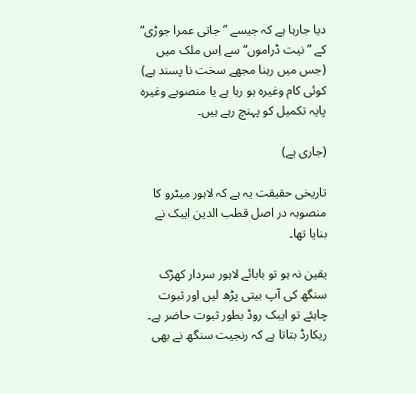دیا جارہا ہے کہ جیسے ” جاتی عمرا جوڑی“ کے ” نیت ڈراموں“ سے اِس ملک میں (جس میں رہنا مجھے سخت نا پسند ہے) کوئی کام وغیرہ ہو رہا ہے یا منصوبے وغیرہ پایہ تکمیل کو پہنچ رہے ہیں۔

(جاری ہے)

تاریخی حقیقت یہ ہے کہ لاہور میٹرو کا منصوبہ در اصل قطب الدین ایبک نے بنایا تھا۔

یقین نہ ہو تو بابائے لاہور سردار کھڑک سنگھ کی آپ بیتی پڑھ لیں اور ثبوت چاہئے تو ایبک روڈ بطور ثبوت حاضر ہے۔ ریکارڈ بتاتا ہے کہ رنجیت سنگھ نے بھی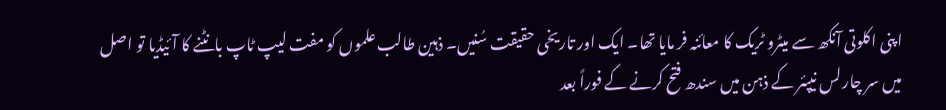اپنی اکلوتی آنکھ سے میٹرو ٹریک کا معائنہ فر مایا تھا۔ ایک اور تاریخی حقیقت سُنیں۔ ذہین طالب علموں کو مفت لیپ ٹاپ بانٹنے کا آئیڈیا تو اصل میں سر چارلس نیپئر کے ذہن میں سندھ فتح کرنے کے فوراً بعد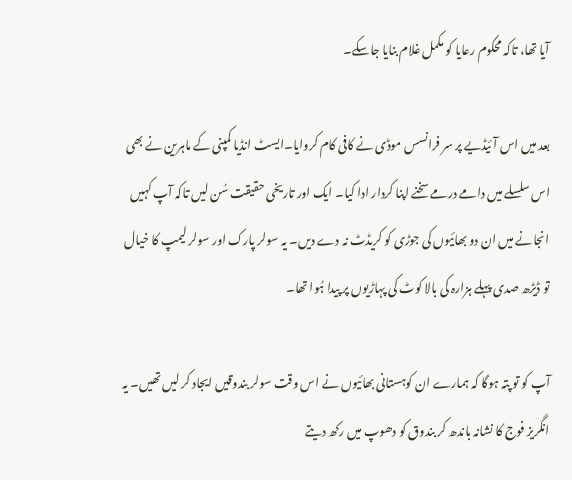آیا تھا، تاکہ محکوم رعایا کو مکمل غلام بنایا جاسکے۔

بعد میں اس آئیڈیے پر سر فرانسس موڈی نے کافی کام کروایا۔ایسٹ انڈیا کمپنی کے ماہرین نے بھی اس سلسلے میں دامے درمے سخنے اپنا کردار ادا کیا۔ ایک اور تاریخی حقیقت سُن لیں تاکہ آپ کہیں انجانے میں ان دو بھائیوں کی جوڑی کو کریڈٹ نہ دے دیں۔ یہ سولر پارک اور سولر لیمپ کا خیال تو ڈیڑھ صدی پہلے ہزارہ کی بالا کوٹ کی پہاڑیوں پر پیدا ہُوا تھا۔

آپ کو تو پتہ ہوگا کہ ہمارے ان کوہستانی بھائیوں نے اس وقت سولر بندوقیں ایجاد کر لیں تھیں۔ یہ انگریز فوج کا نشانہ باندھ کر بندوق کو دھوپ میں رکھ دیتے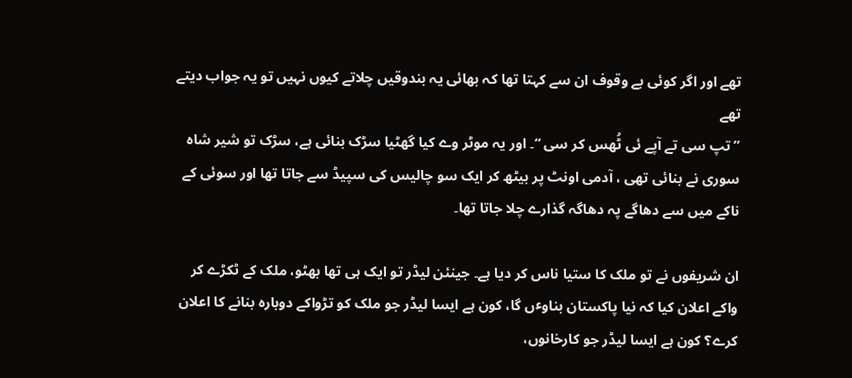تھے اور اگر کوئی بے وقوف ان سے کہتا تھا کہ بھائی یہ بندوقیں چلاتے کیوں نہیں تو یہ جواب دیتے تھے
” تپ سی تے آپے ئی ٹُھس کر سی “۔ اور یہ موٹر وے کیا گھٹیا سڑک بنائی ہے، سڑک تو شیر شاہ سوری نے بنائی تھی ، آدمی اونٹ پر بیٹھ کر ایک سو چالیس کی سپیڈ سے جاتا تھا اور سوئی کے ناکے میں سے دھاگے پہ دھاگہ گذارے چلا جاتا تھا۔

ان شریفوں نے تو ملک کا ستیا ناس کر دیا ہے۔ جینئن لیڈر تو ایک ہی تھا بھٹو، ملک کے ٹکڑے کر واکے اعلان کیا کہ نیا پاکستان بناوٴں گا، کون ہے ایسا لیڈر جو ملک کو تڑواکے دوبارہ بنانے کا اعلان کرے؟ کون ہے ایسا لیڈر جو کارخانوں،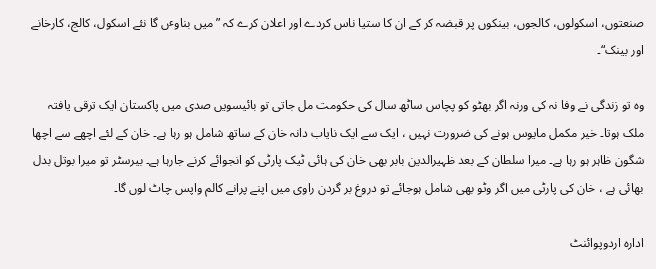صنعتوں، اسکولوں، کالجوں، بینکوں پر قبضہ کر کے ان کا ستیا ناس کردے اور اعلان کرے کہ ”میں بناوٴں گا نئے اسکول، کالج، کارخانے اور بینک“۔

وہ تو زندگی نے وفا نہ کی ورنہ اگر بھٹو کو پچاس ساٹھ سال کی حکومت مل جاتی تو بائیسویں صدی میں پاکستان ایک ترقی یافتہ ملک ہوتا۔ خیر مکمل مایوس ہونے کی ضرورت نہیں ، ایک سے ایک نایاب دانہ خان کے ساتھ شامل ہو رہا ہے۔ خان کے لئے اچھے سے اچھا شگون ظاہر ہو رہا ہے۔ میرا سلطان کے بعد ظہیرالدین بابر بھی خان کی ہائی ٹیک پارٹی کو انجوائے کرنے جارہا ہے۔ بیرسٹر تو میرا بوتل بدل بھائی ہے ، خان کی پارٹی میں اگر وٹو بھی شامل ہوجائے تو دروغ بر گردن راوی میں اپنے پرانے کالم واپس چاٹ لوں گا۔

ادارہ اردوپوائنٹ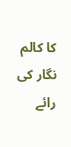کا کالم نگار کی رائے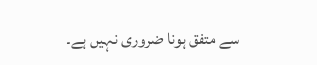سے متفق ہونا ضروری نہیں ہے۔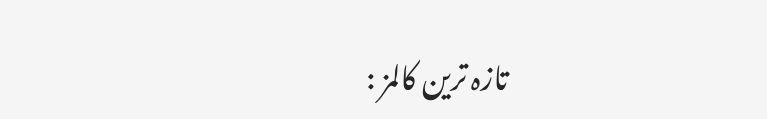تازہ ترین کالمز :